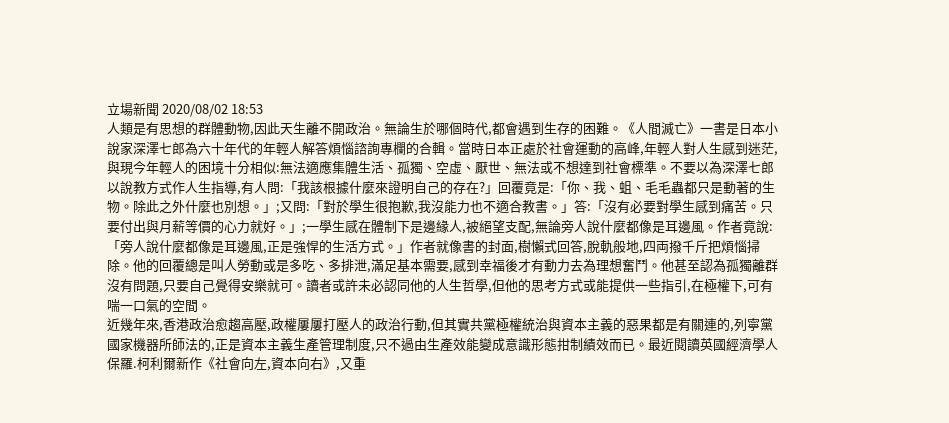立場新聞 2020/08/02 18:53
人類是有思想的群體動物,因此天生離不開政治。無論生於哪個時代,都會遇到生存的困難。《人間滅亡》一書是日本小說家深澤七郎為六十年代的年輕人解答煩惱諮詢專欄的合輯。當時日本正處於社會運動的高峰,年輕人對人生感到迷茫,與現今年輕人的困境十分相似:無法適應集體生活、孤獨、空虛、厭世、無法或不想達到社會標準。不要以為深澤七郎以說教方式作人生指導,有人問:「我該根據什麼來證明自己的存在?」回覆竟是:「你、我、蛆、毛毛蟲都只是動著的生物。除此之外什麼也別想。」;又問:「對於學生很抱歉,我沒能力也不適合教書。」答:「沒有必要對學生感到痛苦。只要付出與月薪等價的心力就好。」;一學生感在體制下是邊緣人,被絕望支配,無論旁人說什麼都像是耳邊風。作者竟說:「旁人說什麼都像是耳邊風,正是強悍的生活方式。」作者就像書的封面,樹懶式回答,脫軌般地,四両撥千斤把煩惱掃除。他的回覆總是叫人勞動或是多吃、多排泄,滿足基本需要,感到幸福後才有動力去為理想奮鬥。他甚至認為孤獨離群沒有問題,只要自己覺得安樂就可。讀者或許未必認同他的人生哲學,但他的思考方式或能提供一些指引,在極權下,可有喘一口氣的空間。
近幾年來,香港政治愈趨高壓,政權屢屢打壓人的政治行動,但其實共黨極權統治與資本主義的惡果都是有關連的,列寧黨國家機器所師法的,正是資本主義生產管理制度,只不過由生產效能變成意識形態拑制績效而已。最近閱讀英國經濟學人保羅.柯利爾新作《社會向左,資本向右》,又重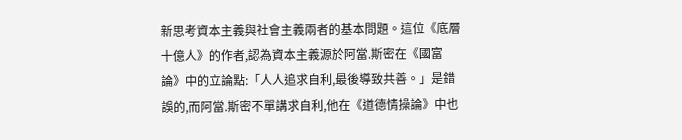新思考資本主義與社會主義兩者的基本問題。這位《底層十億人》的作者,認為資本主義源於阿當.斯密在《國富論》中的立論點:「人人追求自利,最後導致共善。」是錯誤的,而阿當.斯密不單講求自利,他在《道德情操論》中也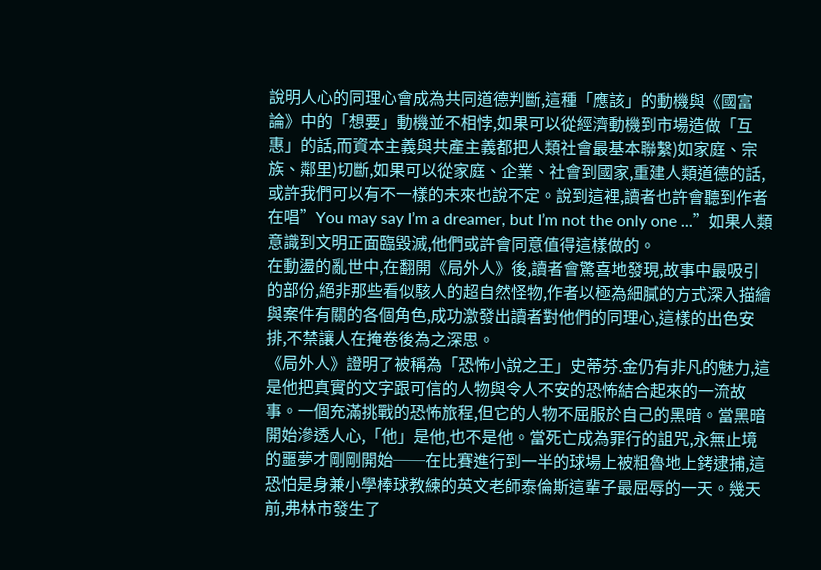說明人心的同理心會成為共同道德判斷,這種「應該」的動機與《國富論》中的「想要」動機並不相悖,如果可以從經濟動機到市場造做「互惠」的話,而資本主義與共產主義都把人類社會最基本聯繫)如家庭、宗族、鄰里)切斷,如果可以從家庭、企業、社會到國家,重建人類道德的話,或許我們可以有不一樣的未來也說不定。說到這裡,讀者也許會聽到作者在唱”You may say I’m a dreamer, but I’m not the only one ...”如果人類意識到文明正面臨毀滅,他們或許會同意值得這樣做的。
在動盪的亂世中,在翻開《局外人》後,讀者會驚喜地發現,故事中最吸引的部份,絕非那些看似駭人的超自然怪物,作者以極為細膩的方式深入描繪與案件有關的各個角色,成功激發出讀者對他們的同理心,這樣的出色安排,不禁讓人在掩卷後為之深思。
《局外人》證明了被稱為「恐怖小說之王」史蒂芬.金仍有非凡的魅力,這是他把真實的文字跟可信的人物與令人不安的恐怖結合起來的一流故事。一個充滿挑戰的恐怖旅程,但它的人物不屈服於自己的黑暗。當黑暗開始滲透人心,「他」是他,也不是他。當死亡成為罪行的詛咒,永無止境的噩夢才剛剛開始──在比賽進行到一半的球場上被粗魯地上銬逮捕,這恐怕是身兼小學棒球教練的英文老師泰倫斯這輩子最屈辱的一天。幾天前,弗林市發生了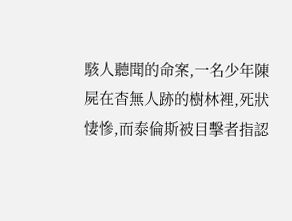駭人聽聞的命案,一名少年陳屍在杳無人跡的樹林裡,死狀悽慘,而泰倫斯被目擊者指認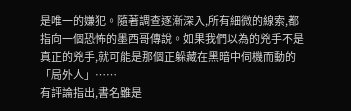是唯一的嫌犯。隨著調查逐漸深入,所有細微的線索,都指向一個恐怖的墨西哥傳說。如果我們以為的兇手不是真正的兇手,就可能是那個正躲藏在黑暗中伺機而動的「局外人」……
有評論指出,書名雖是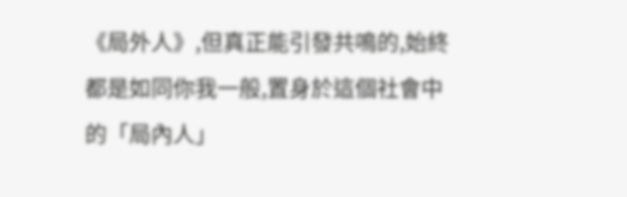《局外人》,但真正能引發共鳴的,始終都是如同你我一般,置身於這個社會中的「局內人」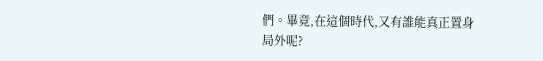們。畢竟,在這個時代,又有誰能真正置身局外呢?